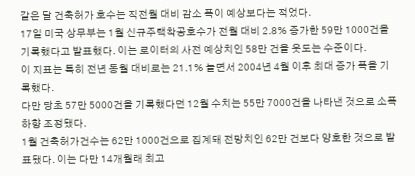같은 달 건축허가 호수는 직전월 대비 감소 폭이 예상보다는 적었다.
17일 미국 상무부는 1월 신규주택착공호수가 전월 대비 2.8% 증가한 59만 1000건을 기록했다고 발표했다. 이는 로이터의 사전 예상치인 58만 건을 웃도는 수준이다.
이 지표는 특히 전년 동월 대비로는 21.1% 늘면서 2004년 4월 이후 최대 증가 폭을 기록했다.
다만 당초 57만 5000건을 기록했다던 12월 수치는 55만 7000건을 나타낸 것으로 소폭 하향 조정됐다.
1월 건축허가건수는 62만 1000건으로 집계돼 전망치인 62만 건보다 양호한 것으로 발표됐다. 이는 다만 14개월래 최고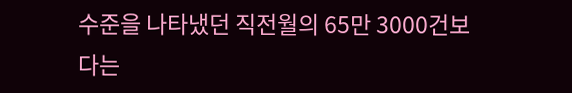수준을 나타냈던 직전월의 65만 3000건보다는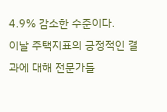4.9% 감소한 수준이다.
이날 주택지표의 긍정적인 결과에 대해 전문가들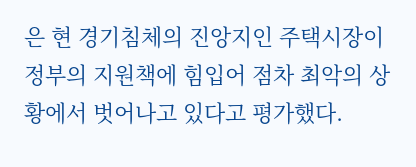은 현 경기침체의 진앙지인 주택시장이 정부의 지원책에 힘입어 점차 최악의 상황에서 벗어나고 있다고 평가했다.